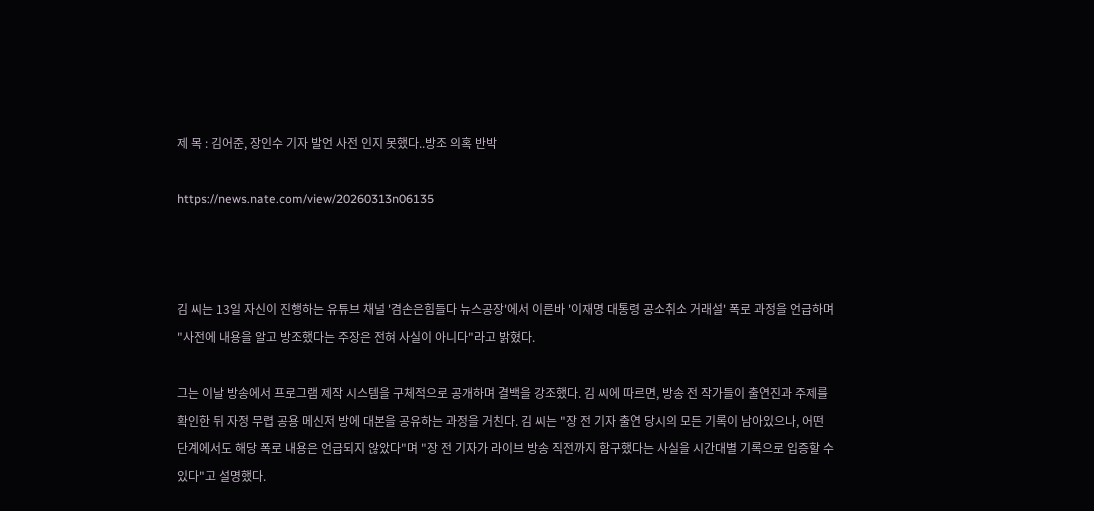제 목 : 김어준, 장인수 기자 발언 사전 인지 못했다..방조 의혹 반박

https://news.nate.com/view/20260313n06135



김 씨는 13일 자신이 진행하는 유튜브 채널 '겸손은힘들다 뉴스공장'에서 이른바 '이재명 대통령 공소취소 거래설' 폭로 과정을 언급하며 "사전에 내용을 알고 방조했다는 주장은 전혀 사실이 아니다"라고 밝혔다.

그는 이날 방송에서 프로그램 제작 시스템을 구체적으로 공개하며 결백을 강조했다. 김 씨에 따르면, 방송 전 작가들이 출연진과 주제를 확인한 뒤 자정 무렵 공용 메신저 방에 대본을 공유하는 과정을 거친다. 김 씨는 "장 전 기자 출연 당시의 모든 기록이 남아있으나, 어떤 단계에서도 해당 폭로 내용은 언급되지 않았다"며 "장 전 기자가 라이브 방송 직전까지 함구했다는 사실을 시간대별 기록으로 입증할 수 있다"고 설명했다.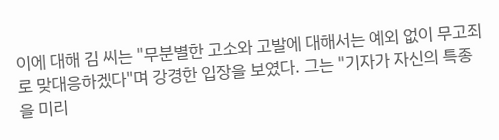이에 대해 김 씨는 "무분별한 고소와 고발에 대해서는 예외 없이 무고죄로 맞대응하겠다"며 강경한 입장을 보였다. 그는 "기자가 자신의 특종을 미리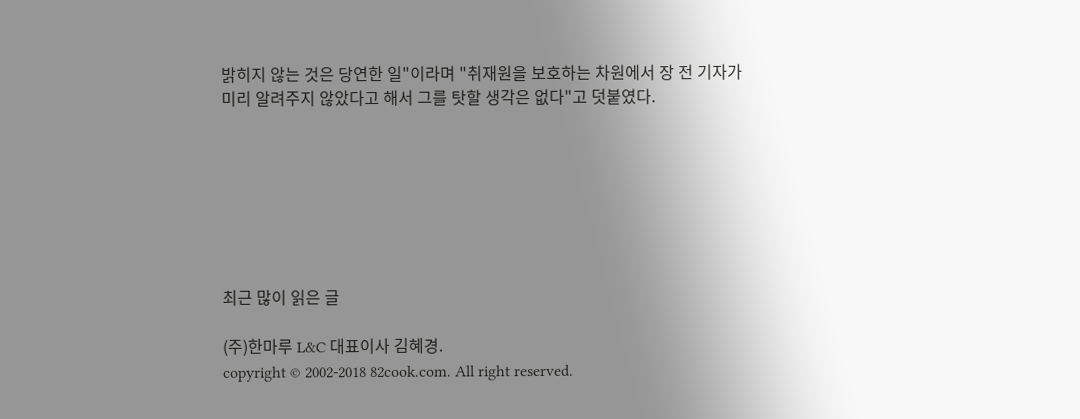밝히지 않는 것은 당연한 일"이라며 "취재원을 보호하는 차원에서 장 전 기자가 미리 알려주지 않았다고 해서 그를 탓할 생각은 없다"고 덧붙였다.







최근 많이 읽은 글

(주)한마루 L&C 대표이사 김혜경.
copyright © 2002-2018 82cook.com. All right reserved.